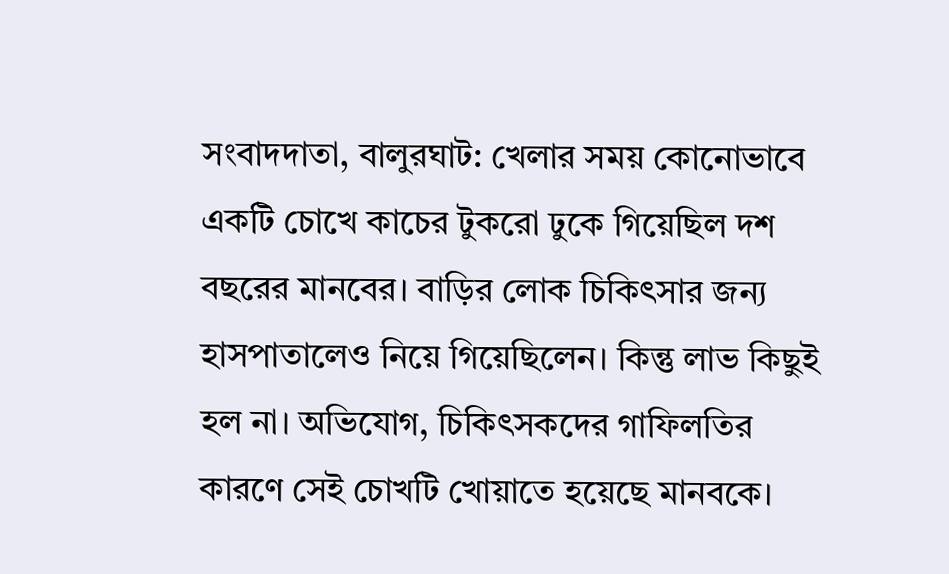সংবাদদাতা, বালুরঘাট: খেলার সময় কোনোভাবে একটি চোখে কাচের টুকরো ঢুকে গিয়েছিল দশ বছরের মানবের। বাড়ির লোক চিকিৎসার জন্য হাসপাতালেও নিয়ে গিয়েছিলেন। কিন্তু লাভ কিছুই হল না। অভিযোগ, চিকিৎসকদের গাফিলতির কারণে সেই চোখটি খোয়াতে হয়েছে মানবকে।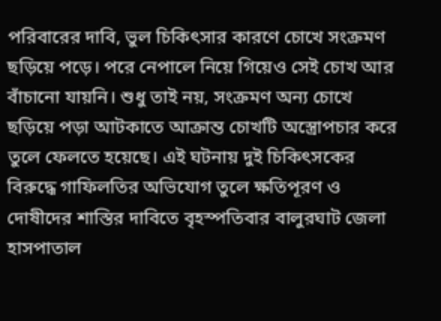পরিবারের দাবি, ভুল চিকিৎসার কারণে চোখে সংক্রমণ ছড়িয়ে পড়ে। পরে নেপালে নিয়ে গিয়েও সেই চোখ আর বাঁচানো যায়নি। শুধু তাই নয়, সংক্রমণ অন্য চোখে ছড়িয়ে পড়া আটকাতে আক্রান্ত চোখটি অস্ত্রোপচার করে তুলে ফেলতে হয়েছে। এই ঘটনায় দুই চিকিৎসকের বিরুদ্ধে গাফিলতির অভিযোগ তুলে ক্ষতিপূরণ ও দোষীদের শাস্তির দাবিতে বৃহস্পতিবার বালুরঘাট জেলা হাসপাতাল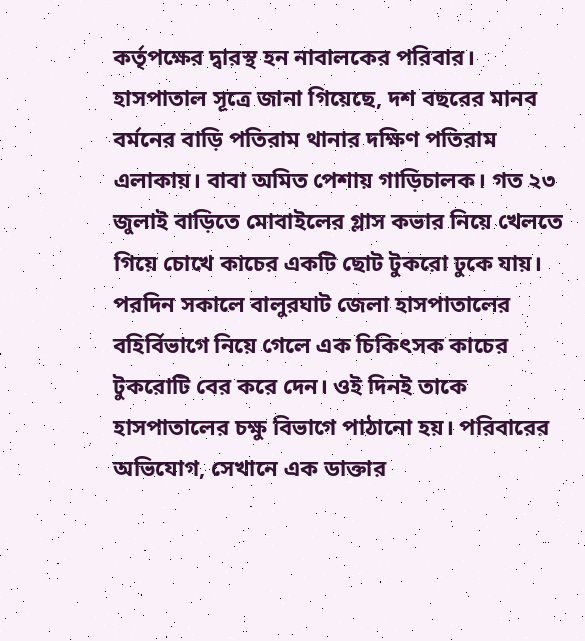কর্তৃপক্ষের দ্বারস্থ হন নাবালকের পরিবার।
হাসপাতাল সূত্রে জানা গিয়েছে, দশ বছরের মানব বর্মনের বাড়ি পতিরাম থানার দক্ষিণ পতিরাম এলাকায়। বাবা অমিত পেশায় গাড়িচালক। গত ২৩ জুলাই বাড়িতে মোবাইলের গ্লাস কভার নিয়ে খেলতে গিয়ে চোখে কাচের একটি ছোট টুকরো ঢুকে যায়। পরদিন সকালে বালুরঘাট জেলা হাসপাতালের বহির্বিভাগে নিয়ে গেলে এক চিকিৎসক কাচের টুকরোটি বের করে দেন। ওই দিনই তাকে হাসপাতালের চক্ষু বিভাগে পাঠানো হয়। পরিবারের অভিযোগ, সেখানে এক ডাক্তার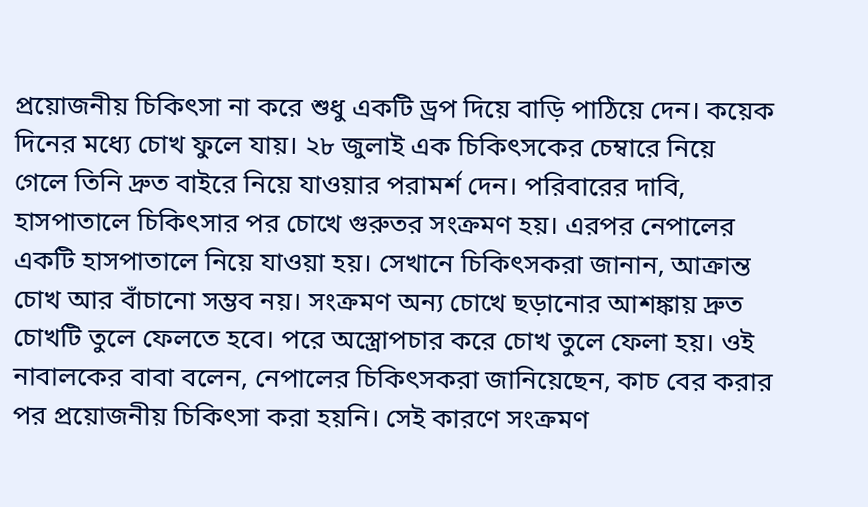প্রয়োজনীয় চিকিৎসা না করে শুধু একটি ড্রপ দিয়ে বাড়ি পাঠিয়ে দেন। কয়েক দিনের মধ্যে চোখ ফুলে যায়। ২৮ জুলাই এক চিকিৎসকের চেম্বারে নিয়ে গেলে তিনি দ্রুত বাইরে নিয়ে যাওয়ার পরামর্শ দেন। পরিবারের দাবি, হাসপাতালে চিকিৎসার পর চোখে গুরুতর সংক্রমণ হয়। এরপর নেপালের একটি হাসপাতালে নিয়ে যাওয়া হয়। সেখানে চিকিৎসকরা জানান, আক্রান্ত চোখ আর বাঁচানো সম্ভব নয়। সংক্রমণ অন্য চোখে ছড়ানোর আশঙ্কায় দ্রুত চোখটি তুলে ফেলতে হবে। পরে অস্ত্রোপচার করে চোখ তুলে ফেলা হয়। ওই নাবালকের বাবা বলেন, নেপালের চিকিৎসকরা জানিয়েছেন, কাচ বের করার পর প্রয়োজনীয় চিকিৎসা করা হয়নি। সেই কারণে সংক্রমণ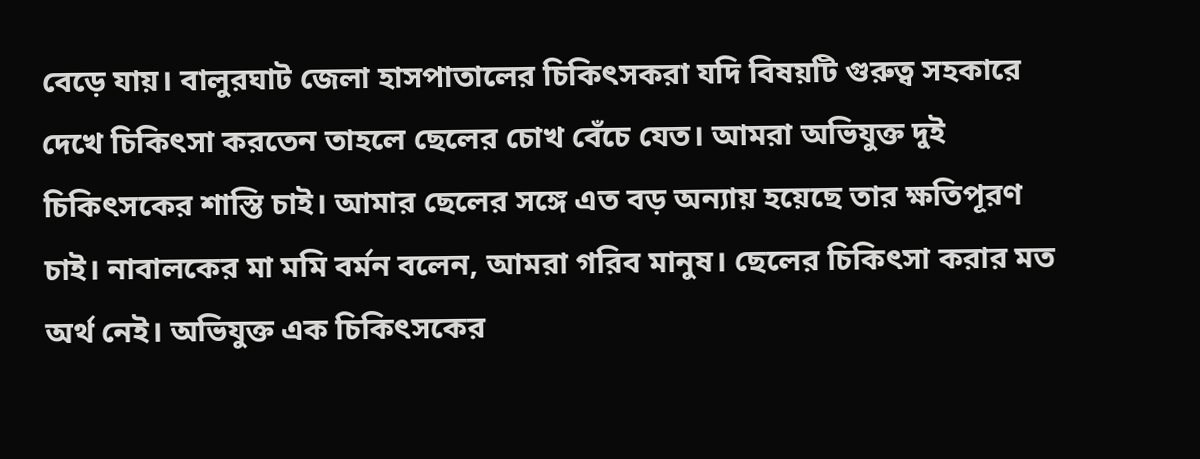বেড়ে যায়। বালুরঘাট জেলা হাসপাতালের চিকিৎসকরা যদি বিষয়টি গুরুত্ব সহকারে দেখে চিকিৎসা করতেন তাহলে ছেলের চোখ বেঁচে যেত। আমরা অভিযুক্ত দুই চিকিৎসকের শাস্তি চাই। আমার ছেলের সঙ্গে এত বড় অন্যায় হয়েছে তার ক্ষতিপূরণ চাই। নাবালকের মা মমি বর্মন বলেন, আমরা গরিব মানুষ। ছেলের চিকিৎসা করার মত অর্থ নেই। অভিযুক্ত এক চিকিৎসকের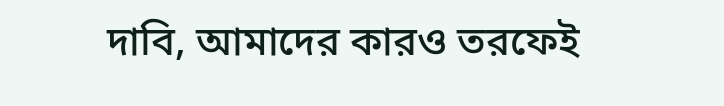দাবি, আমাদের কারও তরফেই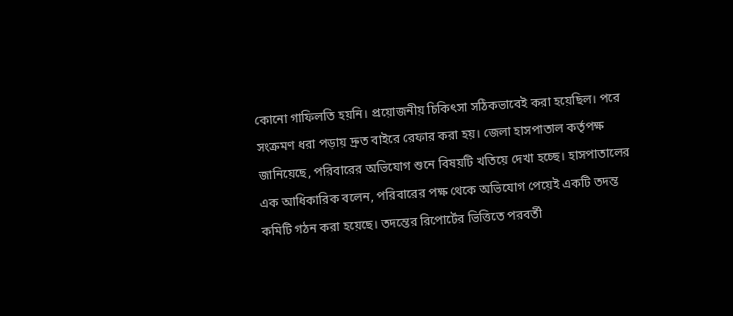কোনো গাফিলতি হয়নি। প্রয়োজনীয় চিকিৎসা সঠিকভাবেই করা হয়েছিল। পরে সংক্রমণ ধরা পড়ায় দ্রুত বাইরে রেফার করা হয়। জেলা হাসপাতাল কর্তৃপক্ষ জানিয়েছে, পরিবারের অভিযোগ শুনে বিষয়টি খতিয়ে দেখা হচ্ছে। হাসপাতালের এক আধিকারিক বলেন, পরিবারের পক্ষ থেকে অভিযোগ পেয়েই একটি তদন্ত কমিটি গঠন করা হয়েছে। তদন্তের রিপোর্টের ভিত্তিতে পরবর্তী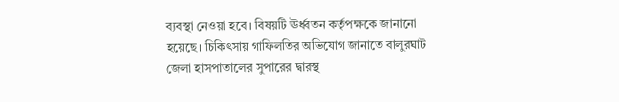ব্যবস্থা নেওয়া হবে। বিষয়টি ঊর্ধ্বতন কর্তৃপক্ষকে জানানো হয়েছে। চিকিৎসায় গাফিলতির অভিযোগ জানাতে বালুরঘাট জেলা হাসপাতালের সুপারের দ্বারস্থ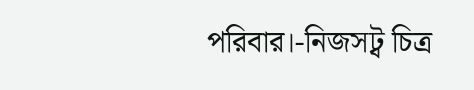পরিবার।-নিজসট্ব চিত্র